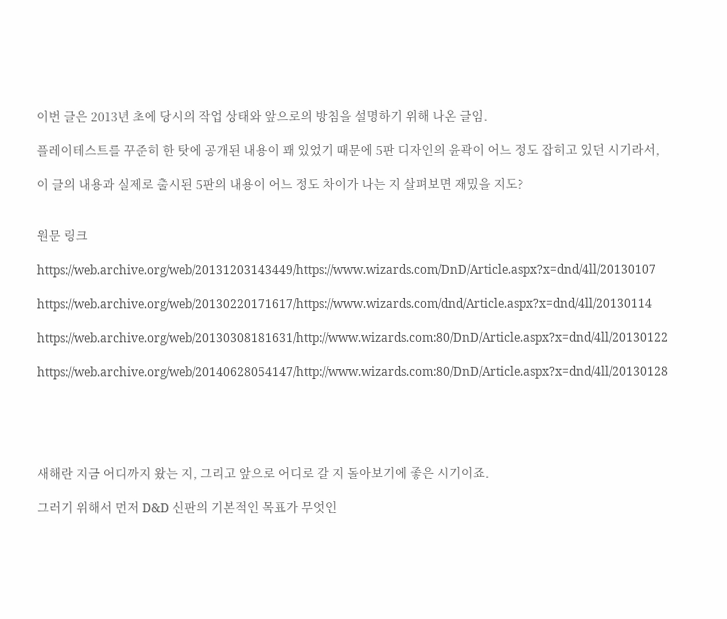이번 글은 2013년 초에 당시의 작업 상태와 앞으로의 방침을 설명하기 위해 나온 글임.

플레이테스트를 꾸준히 한 탓에 공개된 내용이 꽤 있었기 때문에 5판 디자인의 윤곽이 어느 정도 잡히고 있던 시기라서,

이 글의 내용과 실제로 출시된 5판의 내용이 어느 정도 차이가 나는 지 살펴보면 재밌을 지도?


원문 링크

https://web.archive.org/web/20131203143449/https://www.wizards.com/DnD/Article.aspx?x=dnd/4ll/20130107

https://web.archive.org/web/20130220171617/https://www.wizards.com/dnd/Article.aspx?x=dnd/4ll/20130114

https://web.archive.org/web/20130308181631/http://www.wizards.com:80/DnD/Article.aspx?x=dnd/4ll/20130122

https://web.archive.org/web/20140628054147/http://www.wizards.com:80/DnD/Article.aspx?x=dnd/4ll/20130128





새해란 지금 어디까지 왔는 지, 그리고 앞으로 어디로 갈 지 돌아보기에 좋은 시기이죠.

그러기 위해서 먼저 D&D 신판의 기본적인 목표가 무엇인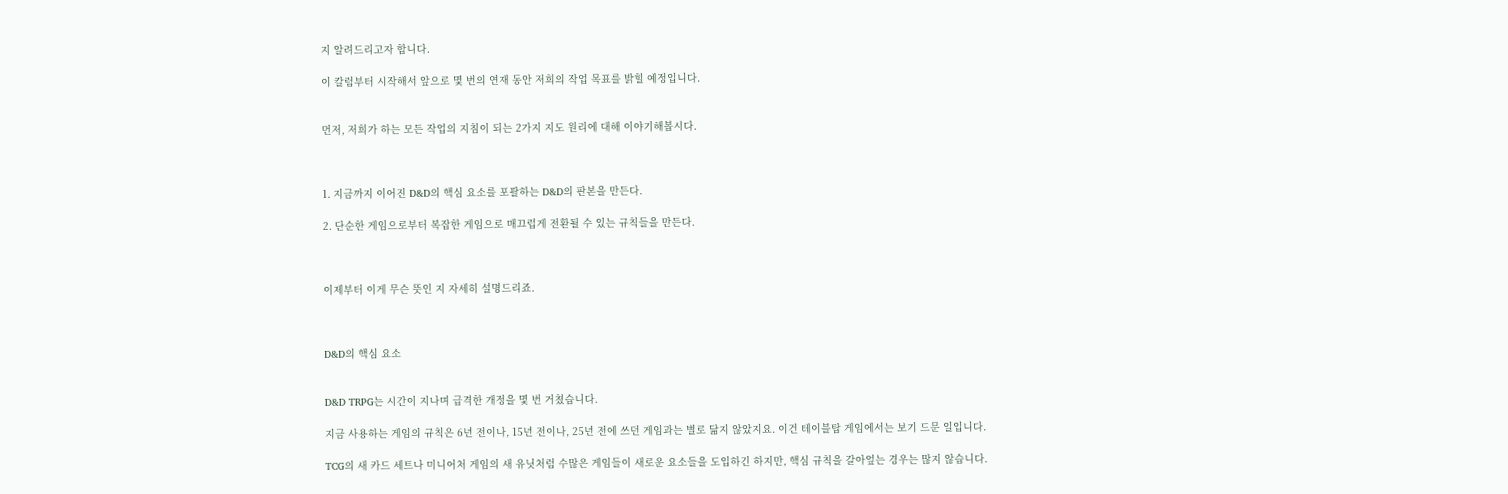지 알려드리고자 합니다.

이 칼럼부터 시작해서 앞으로 몇 번의 연재 동안 저희의 작업 목표를 밝힐 예정입니다.


먼저, 저희가 하는 모든 작업의 지침이 되는 2가지 지도 원리에 대해 이야기해봅시다.



1. 지금까지 이어진 D&D의 핵심 요소를 포괄하는 D&D의 판본을 만든다.

2. 단순한 게임으로부터 복잡한 게임으로 매끄럽게 전환될 수 있는 규칙들을 만든다.



이제부터 이게 무슨 뜻인 지 자세히 설명드리죠.



D&D의 핵심 요소


D&D TRPG는 시간이 지나며 급격한 개정을 몇 번 거쳤습니다.

지금 사용하는 게임의 규칙은 6년 전이나, 15년 전이나, 25년 전에 쓰던 게임과는 별로 닮지 않았지요. 이건 테이블탑 게임에서는 보기 드문 일입니다.

TCG의 새 카드 세트나 미니어처 게임의 새 유닛처럼 수많은 게임들이 새로운 요소들을 도입하긴 하지만, 핵심 규칙을 갈아엎는 경우는 많지 않습니다.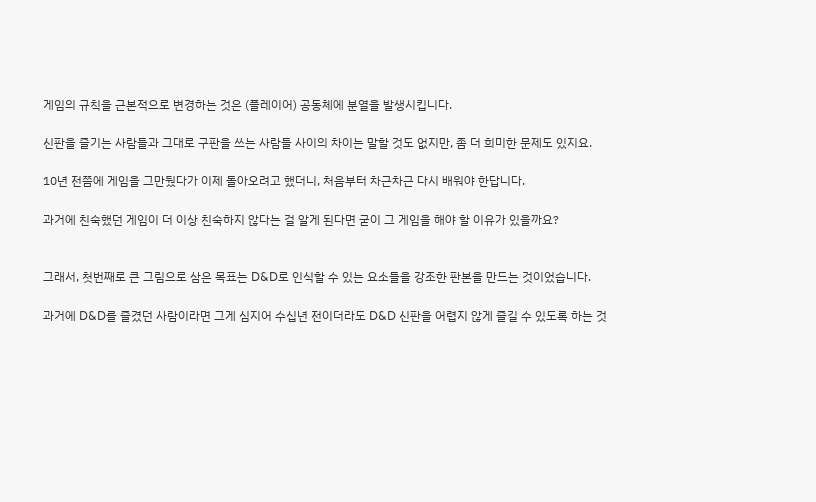게임의 규칙을 근본적으로 변경하는 것은 (플레이어) 공동체에 분열을 발생시킵니다.

신판을 즐기는 사람들과 그대로 구판을 쓰는 사람들 사이의 차이는 말할 것도 없지만, 좀 더 희미한 문제도 있지요.

10년 전쯤에 게임을 그만뒀다가 이제 돌아오려고 했더니, 처음부터 차근차근 다시 배워야 한답니다.

과거에 친숙했던 게임이 더 이상 친숙하지 않다는 걸 알게 된다면 굳이 그 게임을 해야 할 이유가 있을까요?


그래서, 첫번째로 큰 그림으로 삼은 목표는 D&D로 인식할 수 있는 요소들을 강조한 판본을 만드는 것이었습니다.

과거에 D&D를 즐겼던 사람이라면 그게 심지어 수십년 전이더라도 D&D 신판을 어렵지 않게 즐길 수 있도록 하는 것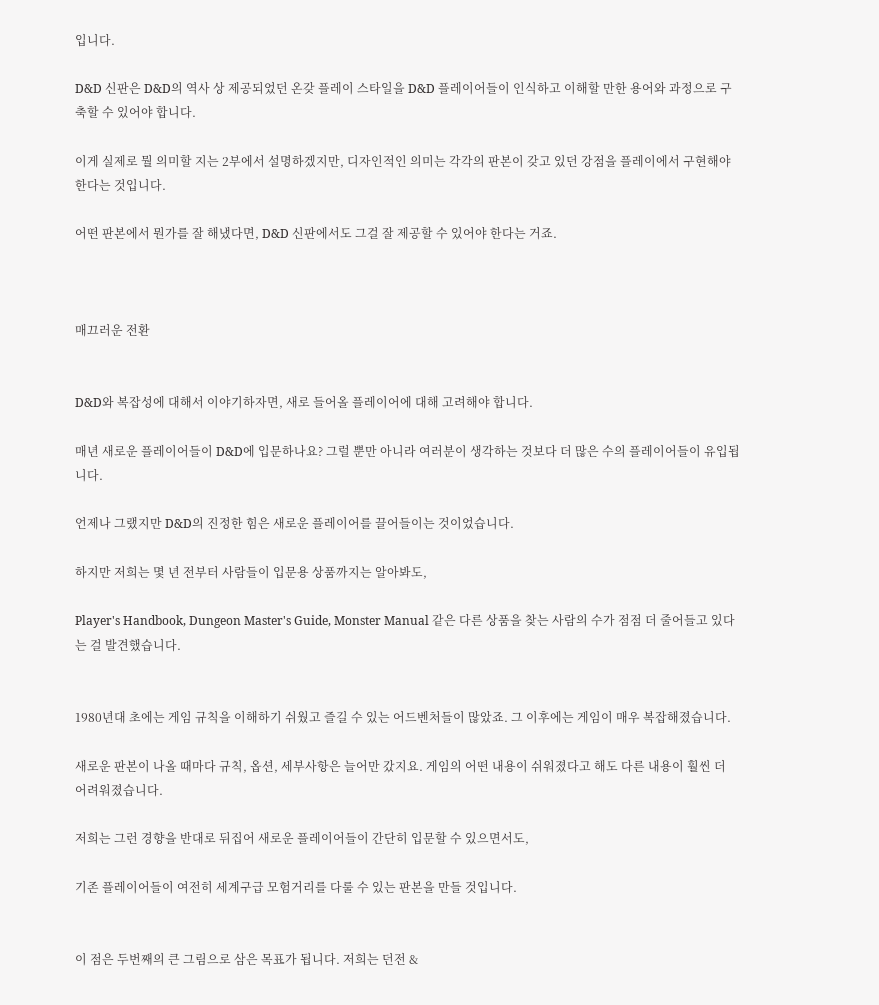입니다.

D&D 신판은 D&D의 역사 상 제공되었던 온갖 플레이 스타일을 D&D 플레이어들이 인식하고 이해할 만한 용어와 과정으로 구축할 수 있어야 합니다.

이게 실제로 뭘 의미할 지는 2부에서 설명하겠지만, 디자인적인 의미는 각각의 판본이 갖고 있던 강점을 플레이에서 구현해야 한다는 것입니다.

어떤 판본에서 뭔가를 잘 해냈다면, D&D 신판에서도 그걸 잘 제공할 수 있어야 한다는 거죠.



매끄러운 전환


D&D와 복잡성에 대해서 이야기하자면, 새로 들어올 플레이어에 대해 고려해야 합니다.

매년 새로운 플레이어들이 D&D에 입문하나요? 그럴 뿐만 아니라 여러분이 생각하는 것보다 더 많은 수의 플레이어들이 유입됩니다.

언제나 그랬지만 D&D의 진정한 힘은 새로운 플레이어를 끌어들이는 것이었습니다.

하지만 저희는 몇 년 전부터 사람들이 입문용 상품까지는 알아봐도,

Player's Handbook, Dungeon Master's Guide, Monster Manual 같은 다른 상품을 찾는 사람의 수가 점점 더 줄어들고 있다는 걸 발견했습니다.


1980년대 초에는 게임 규칙을 이해하기 쉬웠고 즐길 수 있는 어드벤처들이 많았죠. 그 이후에는 게임이 매우 복잡해졌습니다.

새로운 판본이 나올 때마다 규칙, 옵션, 세부사항은 늘어만 갔지요. 게임의 어떤 내용이 쉬워졌다고 해도 다른 내용이 훨씬 더 어려워졌습니다.

저희는 그런 경향을 반대로 뒤집어 새로운 플레이어들이 간단히 입문할 수 있으면서도,

기존 플레이어들이 여전히 세계구급 모험거리를 다룰 수 있는 판본을 만들 것입니다.


이 점은 두번째의 큰 그림으로 삼은 목표가 됩니다. 저희는 던전 &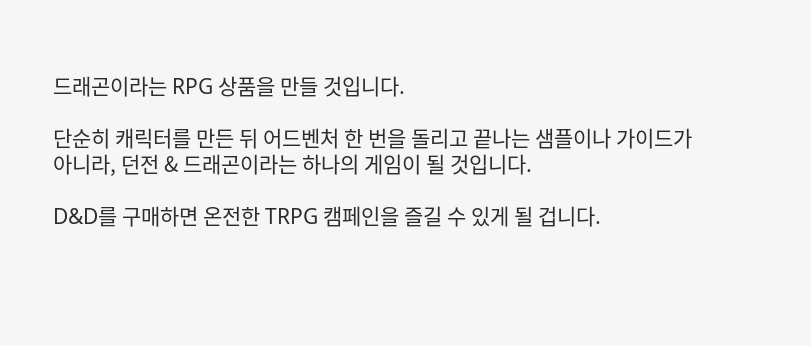드래곤이라는 RPG 상품을 만들 것입니다.

단순히 캐릭터를 만든 뒤 어드벤처 한 번을 돌리고 끝나는 샘플이나 가이드가 아니라, 던전 & 드래곤이라는 하나의 게임이 될 것입니다.

D&D를 구매하면 온전한 TRPG 캠페인을 즐길 수 있게 될 겁니다.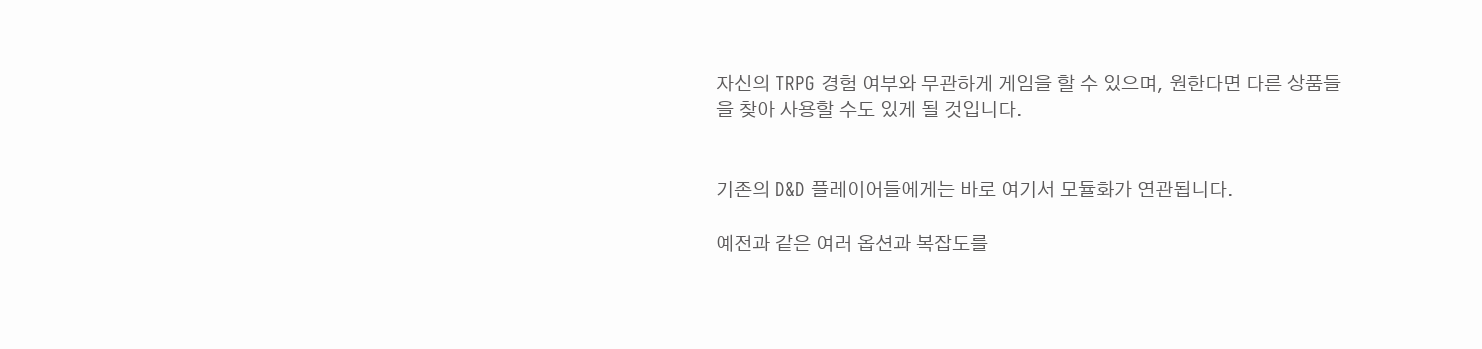자신의 TRPG 경험 여부와 무관하게 게임을 할 수 있으며, 원한다면 다른 상품들을 찾아 사용할 수도 있게 될 것입니다.


기존의 D&D 플레이어들에게는 바로 여기서 모듈화가 연관됩니다.

예전과 같은 여러 옵션과 복잡도를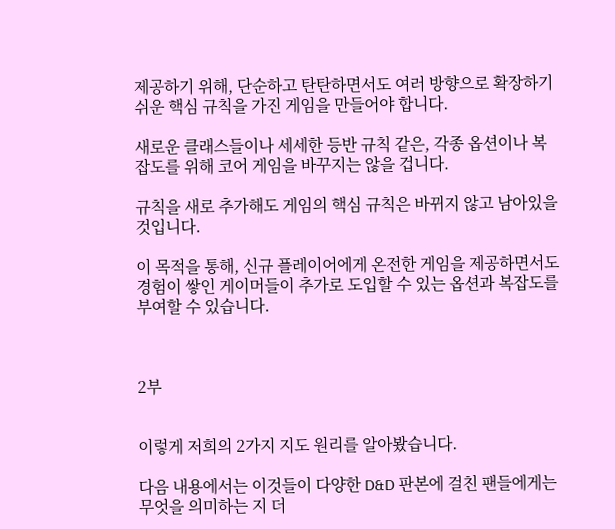제공하기 위해, 단순하고 탄탄하면서도 여러 방향으로 확장하기 쉬운 핵심 규칙을 가진 게임을 만들어야 합니다.

새로운 클래스들이나 세세한 등반 규칙 같은, 각종 옵션이나 복잡도를 위해 코어 게임을 바꾸지는 않을 겁니다.

규칙을 새로 추가해도 게임의 핵심 규칙은 바뀌지 않고 남아있을 것입니다.

이 목적을 통해, 신규 플레이어에게 온전한 게임을 제공하면서도 경험이 쌓인 게이머들이 추가로 도입할 수 있는 옵션과 복잡도를 부여할 수 있습니다.



2부


이렇게 저희의 2가지 지도 원리를 알아봤습니다.

다음 내용에서는 이것들이 다양한 D&D 판본에 걸친 팬들에게는 무엇을 의미하는 지 더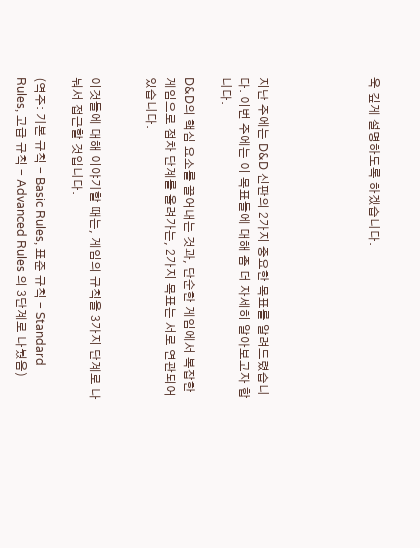욱 깊게 설명하도록 하겠습니다.





지난 주에는 D&D 신판의 2가지 중요한 목표를 알려드렸습니다. 이번 주에는 이 목표들에 대해 좀 더 자세히 알아보고자 합니다.

D&D의 핵심 요소를 끌어내는 것과, 단순한 게임에서 복잡한 게임으로 점차 단계를 올려가는, 2가지 목표는 서로 연관되어 있습니다.


이것들에 대해 이야기할 때는, 게임의 규칙을 3가지 단계로 나눠서 접근할 것입니다.

(역주: 기본 규칙 - Basic Rules, 표준 규칙 - Standard Rules, 고급 규칙 - Advanced Rules 의 3단계로 나눴음)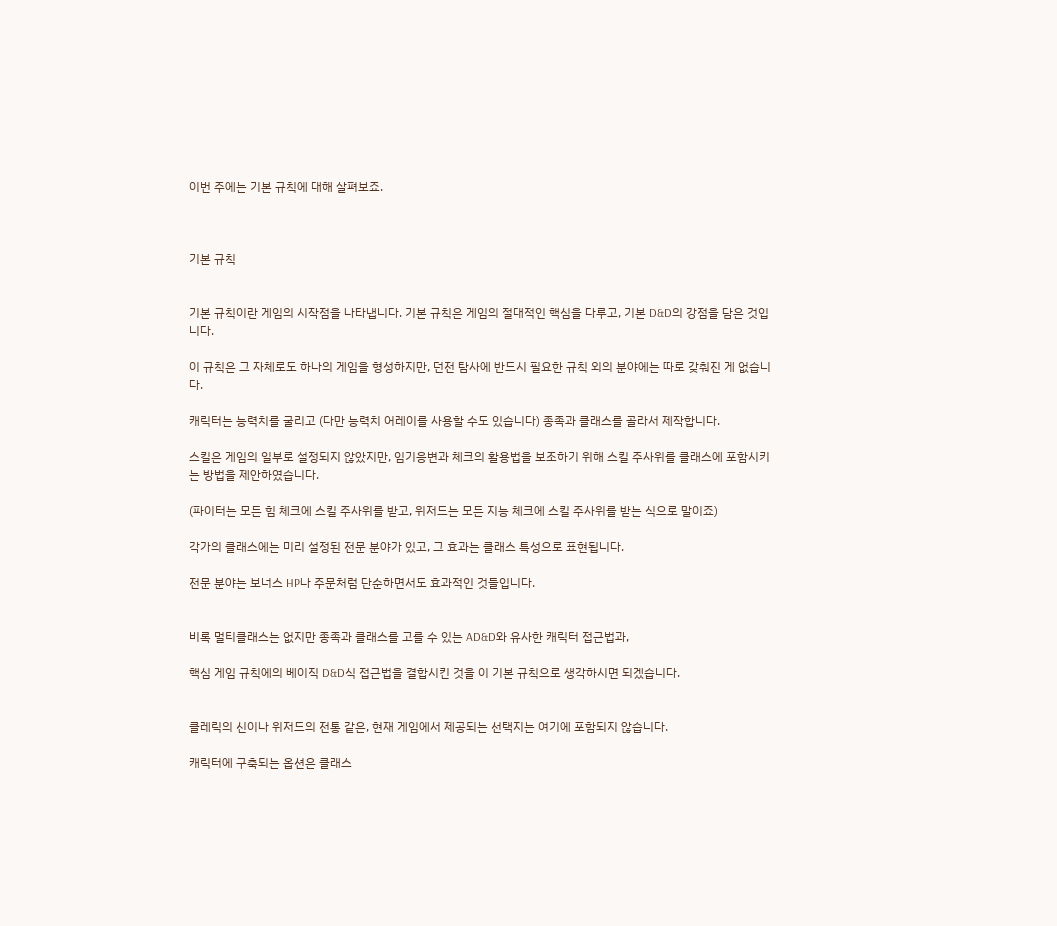이번 주에는 기본 규칙에 대해 살펴보죠.



기본 규칙


기본 규칙이란 게임의 시작점을 나타냅니다. 기본 규칙은 게임의 절대적인 핵심을 다루고, 기본 D&D의 강점을 담은 것입니다.

이 규칙은 그 자체로도 하나의 게임을 형성하지만, 던전 탐사에 반드시 필요한 규칙 외의 분야에는 따로 갖춰진 게 없습니다.

캐릭터는 능력치를 굴리고 (다만 능력치 어레이를 사용할 수도 있습니다) 종족과 클래스를 골라서 제작합니다.

스킬은 게임의 일부로 설정되지 않았지만, 임기응변과 체크의 활용법을 보조하기 위해 스킬 주사위를 클래스에 포함시키는 방법을 제안하였습니다.

(파이터는 모든 힘 체크에 스킬 주사위를 받고, 위저드는 모든 지능 체크에 스킬 주사위를 받는 식으로 말이죠)

각가의 클래스에는 미리 설정된 전문 분야가 있고, 그 효과는 클래스 특성으로 표현됩니다.

전문 분야는 보너스 HP나 주문처럼 단순하면서도 효과적인 것들입니다.


비록 멀티클래스는 없지만 종족과 클래스를 고를 수 있는 AD&D와 유사한 캐릭터 접근법과,

핵심 게임 규칙에의 베이직 D&D식 접근법을 결합시킨 것을 이 기본 규칙으로 생각하시면 되겠습니다.


클레릭의 신이나 위저드의 전통 같은, 현재 게임에서 제공되는 선택지는 여기에 포함되지 않습니다.

캐릭터에 구축되는 옵션은 클래스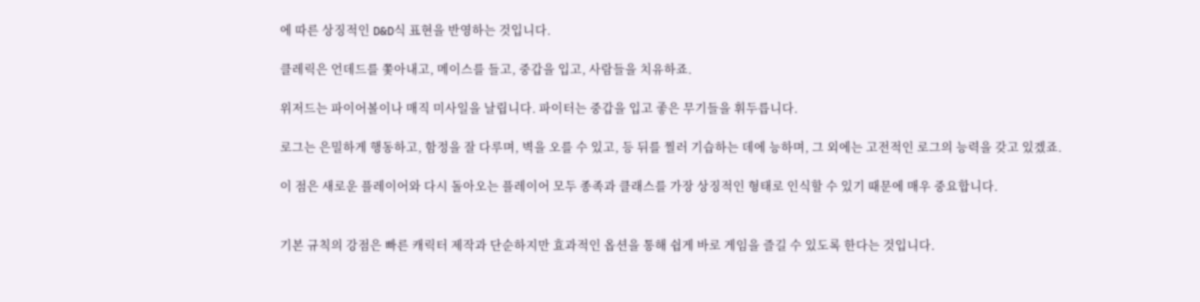에 따른 상징적인 D&D식 표현을 반영하는 것입니다.

클레릭은 언데드를 쫓아내고, 메이스를 들고, 중갑을 입고, 사람들을 치유하죠.

위저드는 파이어볼이나 매직 미사일을 날립니다. 파이터는 중갑을 입고 좋은 무기들을 휘두릅니다.

로그는 은밀하게 행동하고, 함정을 잘 다루며, 벽을 오를 수 있고, 등 뒤를 찔러 기습하는 데에 능하며, 그 외에는 고전적인 로그의 능력을 갖고 있겠죠.

이 점은 새로운 플레이어와 다시 돌아오는 플레이어 모두 종족과 클래스를 가장 상징적인 형태로 인식할 수 있기 때문에 매우 중요합니다.


기본 규칙의 강점은 빠른 캐릭터 제작과 단순하지만 효과적인 옵션을 통해 쉽게 바로 게임을 즐길 수 있도록 한다는 것입니다.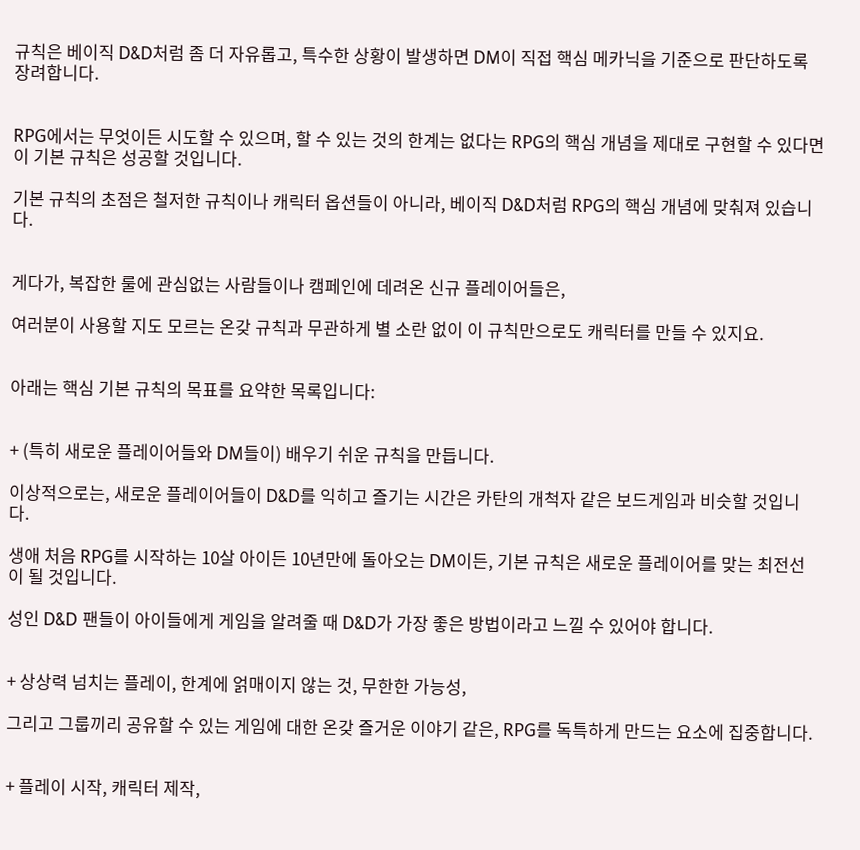규칙은 베이직 D&D처럼 좀 더 자유롭고, 특수한 상황이 발생하면 DM이 직접 핵심 메카닉을 기준으로 판단하도록 장려합니다.


RPG에서는 무엇이든 시도할 수 있으며, 할 수 있는 것의 한계는 없다는 RPG의 핵심 개념을 제대로 구현할 수 있다면 이 기본 규칙은 성공할 것입니다.

기본 규칙의 초점은 철저한 규칙이나 캐릭터 옵션들이 아니라, 베이직 D&D처럼 RPG의 핵심 개념에 맞춰져 있습니다.


게다가, 복잡한 룰에 관심없는 사람들이나 캠페인에 데려온 신규 플레이어들은,

여러분이 사용할 지도 모르는 온갖 규칙과 무관하게 별 소란 없이 이 규칙만으로도 캐릭터를 만들 수 있지요.


아래는 핵심 기본 규칙의 목표를 요약한 목록입니다:


+ (특히 새로운 플레이어들와 DM들이) 배우기 쉬운 규칙을 만듭니다.

이상적으로는, 새로운 플레이어들이 D&D를 익히고 즐기는 시간은 카탄의 개척자 같은 보드게임과 비슷할 것입니다.

생애 처음 RPG를 시작하는 10살 아이든 10년만에 돌아오는 DM이든, 기본 규칙은 새로운 플레이어를 맞는 최전선이 될 것입니다.

성인 D&D 팬들이 아이들에게 게임을 알려줄 때 D&D가 가장 좋은 방법이라고 느낄 수 있어야 합니다.


+ 상상력 넘치는 플레이, 한계에 얽매이지 않는 것, 무한한 가능성,

그리고 그룹끼리 공유할 수 있는 게임에 대한 온갖 즐거운 이야기 같은, RPG를 독특하게 만드는 요소에 집중합니다.


+ 플레이 시작, 캐릭터 제작,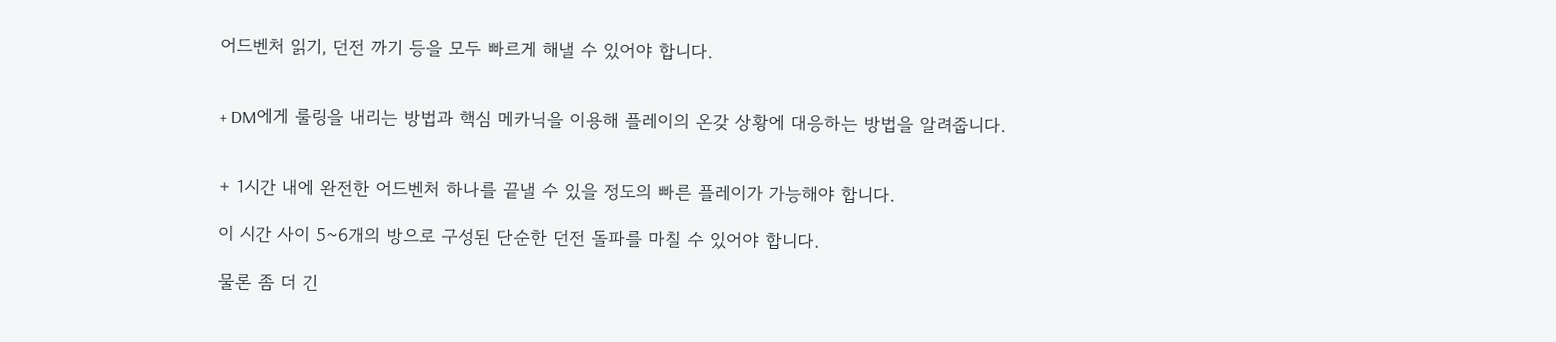어드벤처 읽기, 던전 까기 등을 모두 빠르게 해낼 수 있어야 합니다.


+ DM에게 룰링을 내리는 방법과 핵심 메카닉을 이용해 플레이의 온갖 상황에 대응하는 방법을 알려줍니다.


+ 1시간 내에 완전한 어드벤처 하나를 끝낼 수 있을 정도의 빠른 플레이가 가능해야 합니다.

이 시간 사이 5~6개의 방으로 구성된 단순한 던전 돌파를 마칠 수 있어야 합니다.

물론 좀 더 긴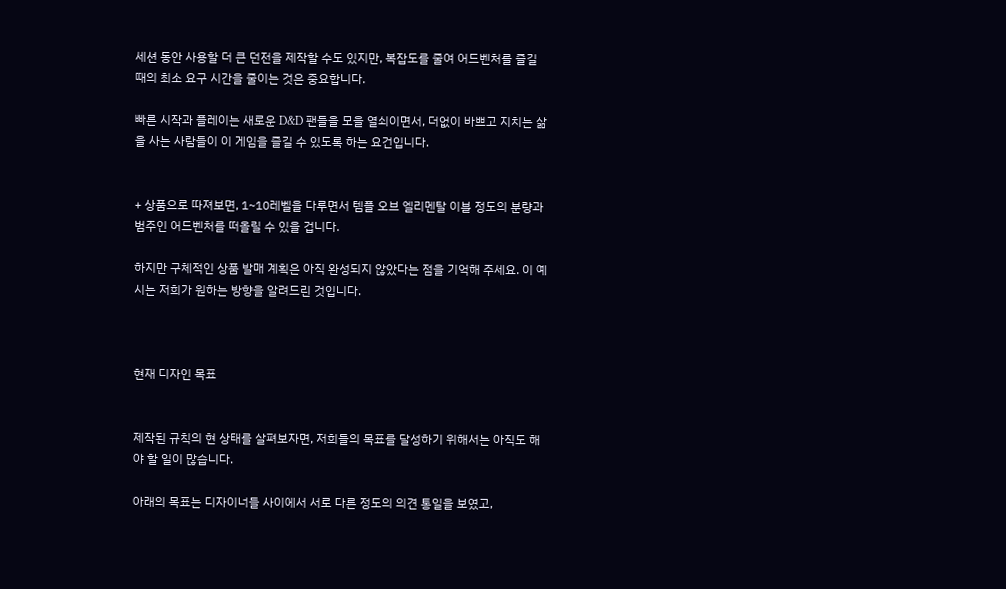세션 동안 사용할 더 큰 던전을 제작할 수도 있지만, 복잡도를 줄여 어드벤처를 즐길 때의 최소 요구 시간을 줄이는 것은 중요합니다.

빠른 시작과 플레이는 새로운 D&D 팬들을 모을 열쇠이면서, 더없이 바쁘고 지치는 삶을 사는 사람들이 이 게임을 즐길 수 있도록 하는 요건입니다.


+ 상품으로 따져보면, 1~10레벨을 다루면서 템플 오브 엘리멘탈 이블 정도의 분량과 범주인 어드벤처를 떠올릴 수 있을 겁니다.

하지만 구체적인 상품 발매 계획은 아직 완성되지 않았다는 점을 기억해 주세요. 이 예시는 저희가 원하는 방향을 알려드린 것입니다.



현재 디자인 목표


제작된 규칙의 현 상태를 살펴보자면, 저희들의 목표를 달성하기 위해서는 아직도 해야 할 일이 많습니다.

아래의 목표는 디자이너들 사이에서 서로 다른 정도의 의견 통일을 보였고,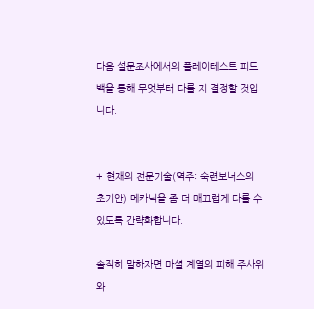다음 설문조사에서의 플레이테스트 피드백을 통해 무엇부터 다룰 지 결정할 것입니다.


+ 현재의 전문기술(역주: 숙련보너스의 초기안) 메카닉을 좀 더 매끄럽게 다룰 수 있도록 간략화합니다.

솔직히 말하자면 마셜 계열의 피해 주사위와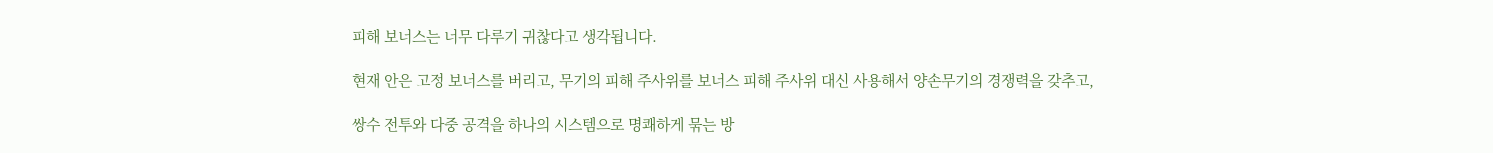피해 보너스는 너무 다루기 귀찮다고 생각됩니다.

현재 안은 고정 보너스를 버리고, 무기의 피해 주사위를 보너스 피해 주사위 대신 사용해서 양손무기의 경쟁력을 갖추고,

쌍수 전투와 다중 공격을 하나의 시스템으로 명쾌하게 묶는 방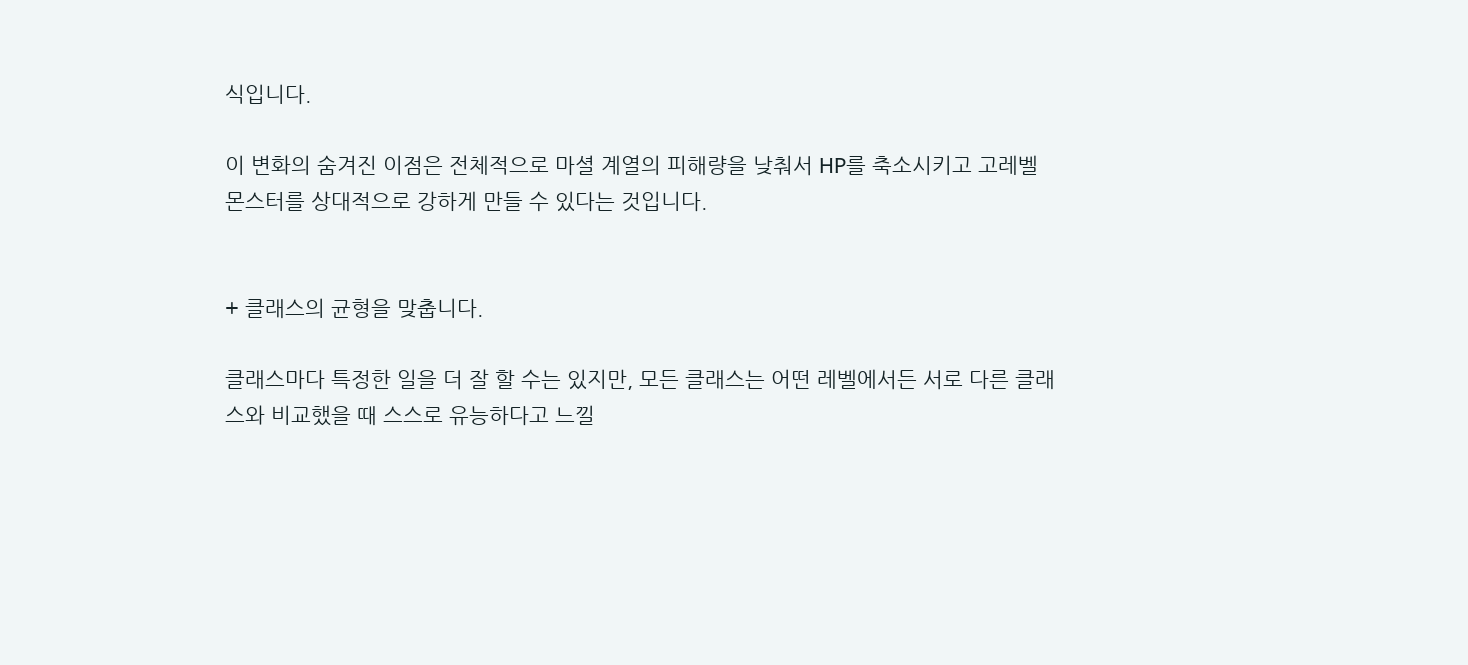식입니다.

이 변화의 숨겨진 이점은 전체적으로 마셜 계열의 피해량을 낮춰서 HP를 축소시키고 고레벨 몬스터를 상대적으로 강하게 만들 수 있다는 것입니다.


+ 클래스의 균형을 맞춥니다.

클래스마다 특정한 일을 더 잘 할 수는 있지만, 모든 클래스는 어떤 레벨에서든 서로 다른 클래스와 비교했을 때 스스로 유능하다고 느낄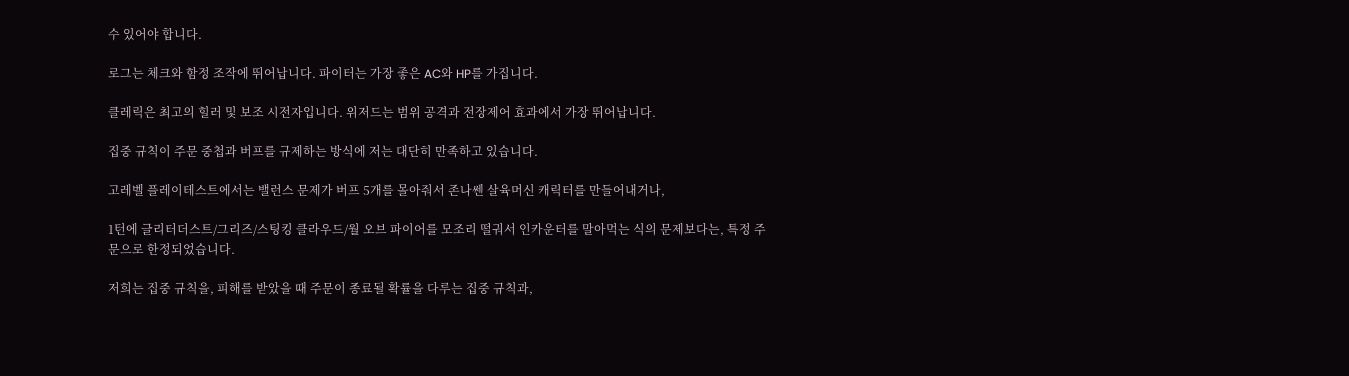수 있어야 합니다.

로그는 체크와 함정 조작에 뛰어납니다. 파이터는 가장 좋은 AC와 HP를 가집니다.

클레릭은 최고의 힐러 및 보조 시전자입니다. 위저드는 범위 공격과 전장제어 효과에서 가장 뛰어납니다.

집중 규칙이 주문 중첩과 버프를 규제하는 방식에 저는 대단히 만족하고 있습니다.

고레벨 플레이테스트에서는 밸런스 문제가 버프 5개를 몰아줘서 존나쎈 살육머신 캐릭터를 만들어내거나,

1턴에 글리터더스트/그리즈/스팅킹 클라우드/월 오브 파이어를 모조리 떨궈서 인카운터를 말아먹는 식의 문제보다는, 특정 주문으로 한정되었습니다.

저희는 집중 규칙을, 피해를 받았을 때 주문이 종료될 확률을 다루는 집중 규칙과,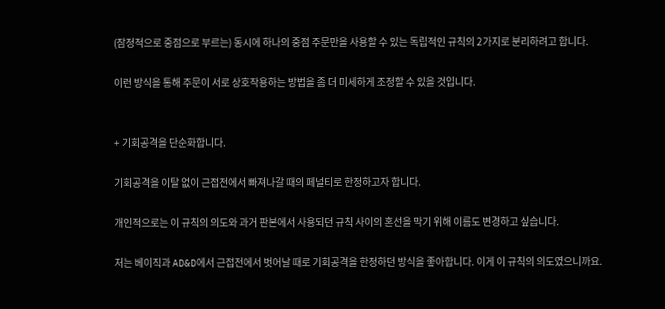(잠정적으로 중점으로 부르는) 동시에 하나의 중점 주문만을 사용할 수 있는 독립적인 규칙의 2가지로 분리하려고 합니다.

이런 방식을 통해 주문이 서로 상호작용하는 방법을 좀 더 미세하게 조정할 수 있을 것입니다.


+ 기회공격을 단순화합니다.

기회공격을 이탈 없이 근접전에서 빠져나갈 때의 페널티로 한정하고자 합니다.

개인적으로는 이 규칙의 의도와 과거 판본에서 사용되던 규칙 사이의 혼선을 막기 위해 이름도 변경하고 싶습니다.

저는 베이직과 AD&D에서 근접전에서 벗어날 때로 기회공격을 한정하던 방식을 좋아합니다. 이게 이 규칙의 의도였으니까요.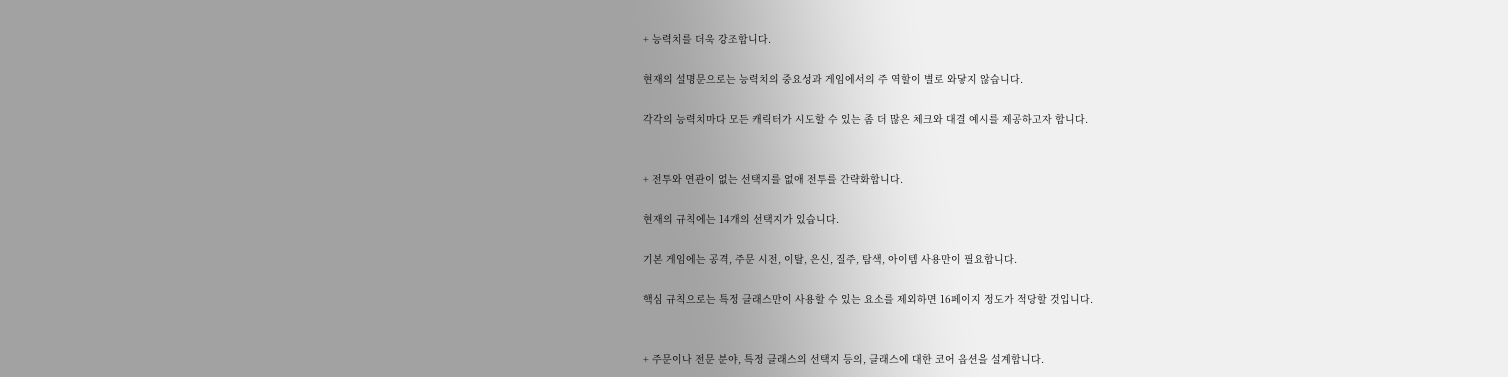+ 능력치를 더욱 강조합니다.

현재의 설명문으로는 능력치의 중요성과 게임에서의 주 역할이 별로 와닿지 않습니다.

각각의 능력치마다 모든 캐릭터가 시도할 수 있는 좀 더 많은 체크와 대결 예시를 제공하고자 합니다.


+ 전투와 연관이 없는 선택지를 없애 전투를 간략화합니다.

현재의 규칙에는 14개의 선택지가 있습니다.

기본 게임에는 공격, 주문 시전, 이탈, 은신, 질주, 탐색, 아이템 사용만이 필요합니다.

핵심 규칙으로는 특정 클래스만이 사용할 수 있는 요소를 제외하면 16페이지 정도가 적당할 것입니다.


+ 주문이나 전문 분야, 특정 클래스의 선택지 등의, 클래스에 대한 코어 옵션을 설계합니다.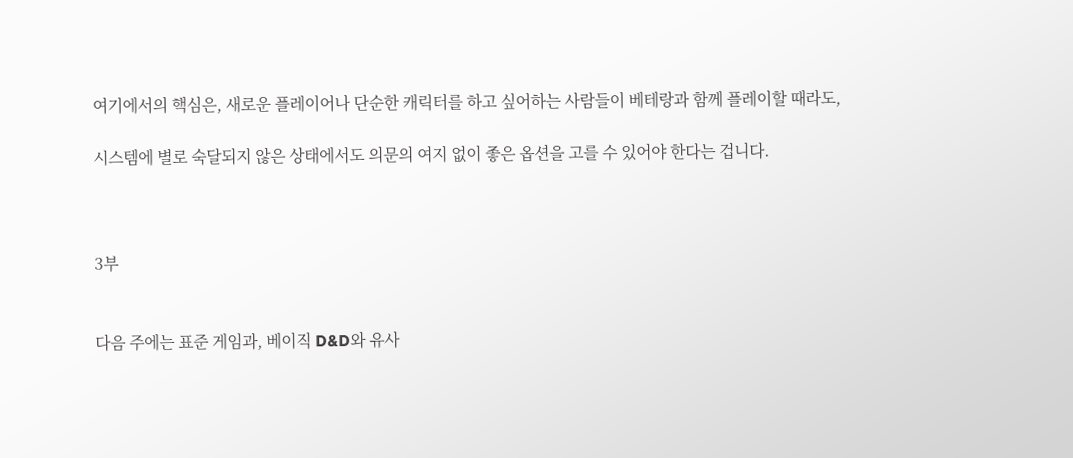여기에서의 핵심은, 새로운 플레이어나 단순한 캐릭터를 하고 싶어하는 사람들이 베테랑과 함께 플레이할 때라도,

시스템에 별로 숙달되지 않은 상태에서도 의문의 여지 없이 좋은 옵션을 고를 수 있어야 한다는 겁니다.



3부


다음 주에는 표준 게임과, 베이직 D&D와 유사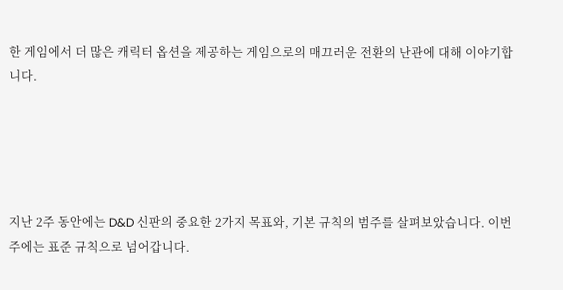한 게임에서 더 많은 캐릭터 옵션을 제공하는 게임으로의 매끄러운 전환의 난관에 대해 이야기합니다.





지난 2주 동안에는 D&D 신판의 중요한 2가지 목표와, 기본 규칙의 범주를 살펴보았습니다. 이번 주에는 표준 규칙으로 넘어갑니다.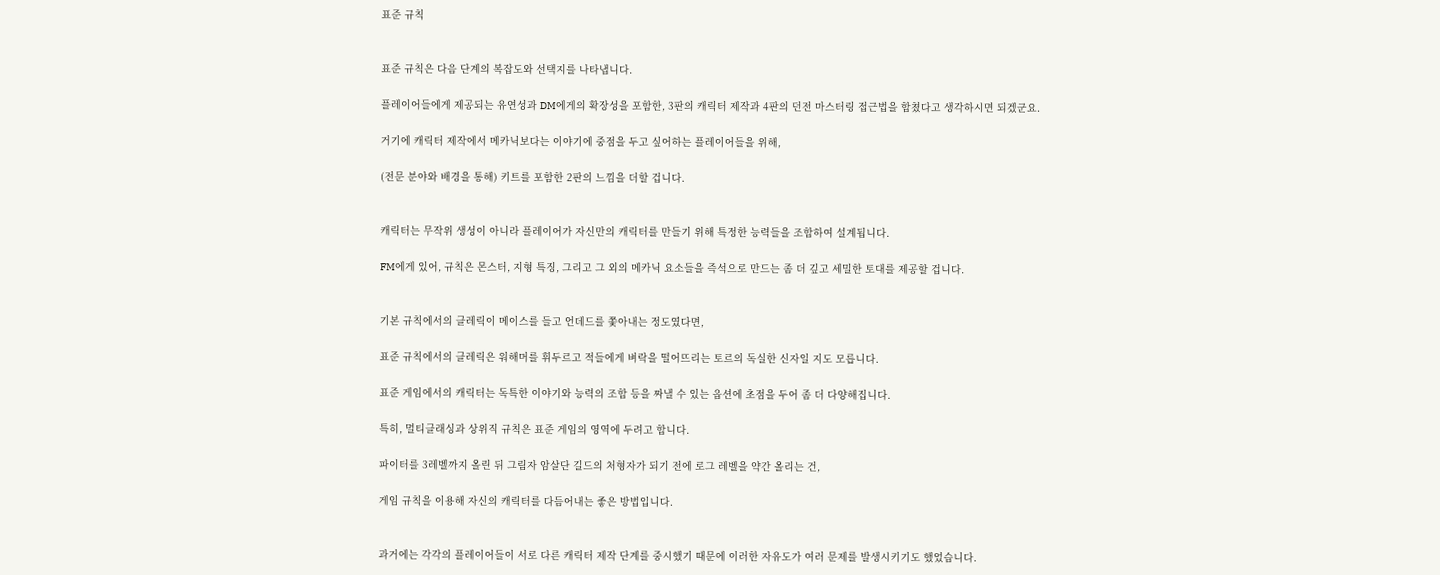표준 규칙


표준 규칙은 다음 단계의 복잡도와 선택지를 나타냅니다.

플레이어들에게 제공되는 유연성과 DM에게의 확장성을 포함한, 3판의 캐릭터 제작과 4판의 던전 마스터링 접근법을 합쳤다고 생각하시면 되겠군요.

거기에 캐릭터 제작에서 메카닉보다는 이야기에 중점을 두고 싶어하는 플레이어들을 위해,

(전문 분야와 배경을 통해) 키트를 포함한 2판의 느낌을 더할 겁니다.


캐릭터는 무작위 생성이 아니라 플레이어가 자신만의 캐릭터를 만들기 위해 특정한 능력들을 조합하여 설계됩니다.

FM에게 있어, 규칙은 몬스터, 지형 특징, 그리고 그 외의 메카닉 요소들을 즉석으로 만드는 좀 더 깊고 세밀한 토대를 제공할 겁니다.


기본 규칙에서의 클레릭이 메이스를 들고 언데드를 쫓아내는 정도였다면,

표준 규칙에서의 클레릭은 워해머를 휘두르고 적들에게 벼락을 떨어뜨리는 토르의 독실한 신자일 지도 모릅니다.

표준 게임에서의 캐릭터는 독특한 이야기와 능력의 조합 등을 짜낼 수 있는 옵션에 초점을 두어 좀 더 다양해집니다.

특히, 멀티클래싱과 상위직 규칙은 표준 게임의 영역에 두려고 합니다.

파이터를 3레벨까지 올린 뒤 그림자 암살단 길드의 처형자가 되기 전에 로그 레벨을 약간 올리는 건,

게임 규칙을 이용해 자신의 캐릭터를 다듬어내는 좋은 방법입니다.


과거에는 각각의 플레이어들이 서로 다른 캐릭터 제작 단계를 중시했기 때문에 이러한 자유도가 여러 문제를 발생시키기도 했었습니다.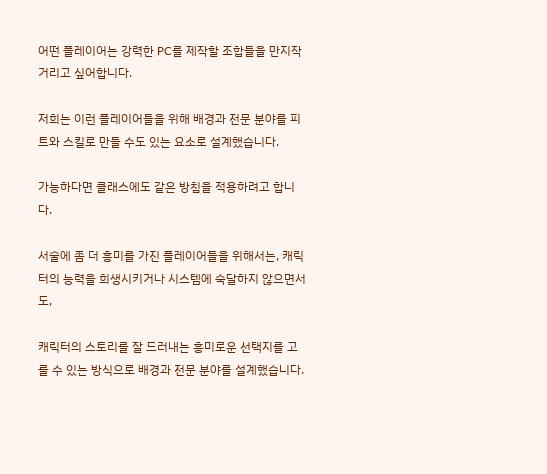어떤 플레이어는 강력한 PC를 제작할 조합들을 만지작거리고 싶어합니다.

저희는 이런 플레이어들을 위해 배경과 전문 분야를 피트와 스킬로 만들 수도 있는 요소로 설계했습니다.

가능하다면 클래스에도 같은 방침을 적용하려고 합니다.

서술에 좀 더 흥미를 가진 플레이어들을 위해서는, 캐릭터의 능력을 희생시키거나 시스템에 숙달하지 않으면서도,

캐릭터의 스토리를 잘 드러내는 흥미로운 선택지를 고를 수 있는 방식으로 배경과 전문 분야를 설계했습니다.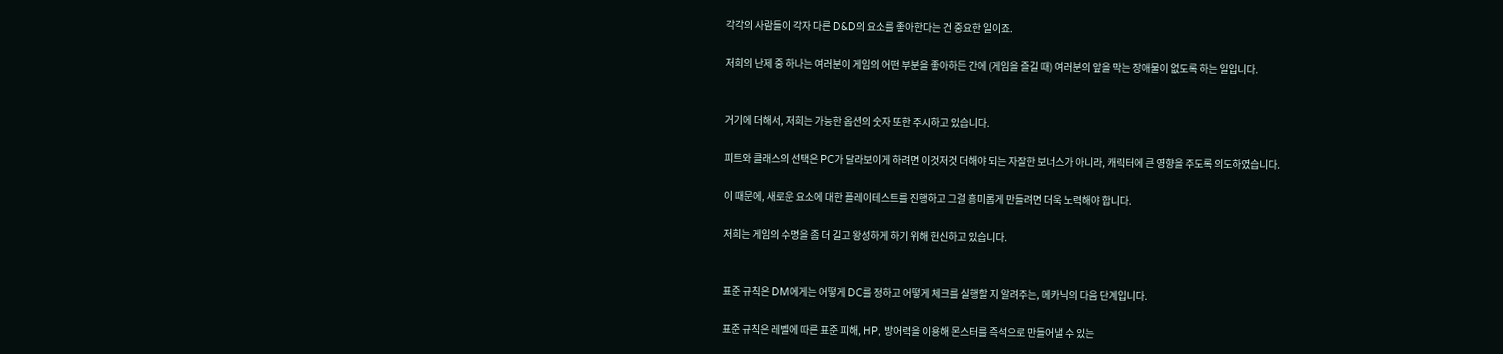각각의 사람들이 각자 다른 D&D의 요소를 좋아한다는 건 중요한 일이죠.

저희의 난제 중 하나는 여러분이 게임의 어떤 부분을 좋아하든 간에 (게임을 즐길 때) 여러분의 앞을 막는 장애물이 없도록 하는 일입니다.


거기에 더해서, 저희는 가능한 옵션의 숫자 또한 주시하고 있습니다.

피트와 클래스의 선택은 PC가 달라보이게 하려면 이것저것 더해야 되는 자잘한 보너스가 아니라, 캐릭터에 큰 영향을 주도록 의도하였습니다.

이 때문에, 새로운 요소에 대한 플레이테스트를 진행하고 그걸 흥미롭게 만들려면 더욱 노력해야 합니다.

저희는 게임의 수명을 좀 더 길고 왕성하게 하기 위해 헌신하고 있습니다.


표준 규칙은 DM에게는 어떻게 DC를 정하고 어떻게 체크를 실행할 지 알려주는, 메카닉의 다음 단계입니다.

표준 규칙은 레벨에 따른 표준 피해, HP, 방어력을 이용해 몬스터를 즉석으로 만들어낼 수 있는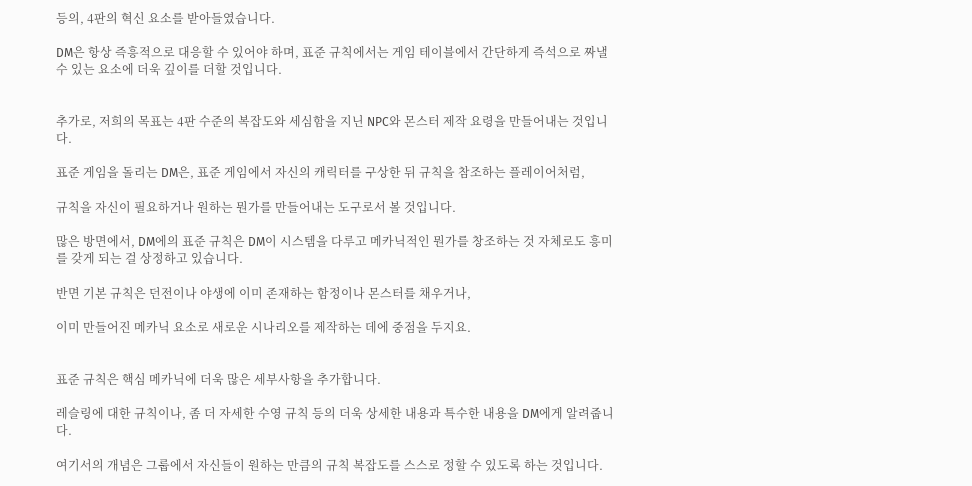등의, 4판의 혁신 요소를 받아들였습니다.

DM은 항상 즉흥적으로 대응할 수 있어야 하며, 표준 규칙에서는 게임 테이블에서 간단하게 즉석으로 짜낼 수 있는 요소에 더욱 깊이를 더할 것입니다.


추가로, 저희의 목표는 4판 수준의 복잡도와 세심함을 지닌 NPC와 몬스터 제작 요령을 만들어내는 것입니다.

표준 게임을 돌리는 DM은, 표준 게임에서 자신의 캐릭터를 구상한 뒤 규칙을 참조하는 플레이어처럼,

규칙을 자신이 필요하거나 원하는 뭔가를 만들어내는 도구로서 볼 것입니다.

많은 방면에서, DM에의 표준 규칙은 DM이 시스템을 다루고 메카닉적인 뭔가를 창조하는 것 자체로도 흥미를 갖게 되는 걸 상정하고 있습니다.

반면 기본 규칙은 던전이나 야생에 이미 존재하는 함정이나 몬스터를 채우거나,

이미 만들어진 메카닉 요소로 새로운 시나리오를 제작하는 데에 중점을 두지요.


표준 규칙은 핵심 메카닉에 더욱 많은 세부사항을 추가합니다.

레슬링에 대한 규칙이나, 좀 더 자세한 수영 규칙 등의 더욱 상세한 내용과 특수한 내용을 DM에게 알려줍니다.

여기서의 개념은 그룹에서 자신들이 원하는 만큼의 규칙 복잡도를 스스로 정할 수 있도록 하는 것입니다.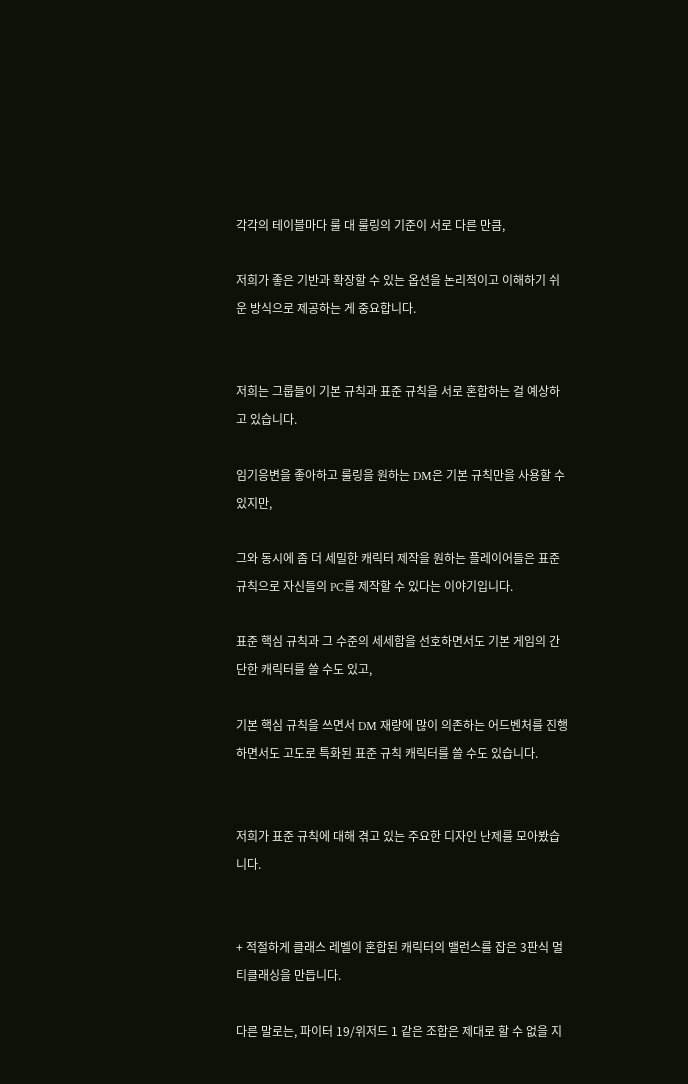각각의 테이블마다 룰 대 룰링의 기준이 서로 다른 만큼,

저희가 좋은 기반과 확장할 수 있는 옵션을 논리적이고 이해하기 쉬운 방식으로 제공하는 게 중요합니다.


저희는 그룹들이 기본 규칙과 표준 규칙을 서로 혼합하는 걸 예상하고 있습니다.

임기응변을 좋아하고 룰링을 원하는 DM은 기본 규칙만을 사용할 수 있지만,

그와 동시에 좀 더 세밀한 캐릭터 제작을 원하는 플레이어들은 표준 규칙으로 자신들의 PC를 제작할 수 있다는 이야기입니다.

표준 핵심 규칙과 그 수준의 세세함을 선호하면서도 기본 게임의 간단한 캐릭터를 쓸 수도 있고,

기본 핵심 규칙을 쓰면서 DM 재량에 많이 의존하는 어드벤처를 진행하면서도 고도로 특화된 표준 규칙 캐릭터를 쓸 수도 있습니다.


저희가 표준 규칙에 대해 겪고 있는 주요한 디자인 난제를 모아봤습니다.


+ 적절하게 클래스 레벨이 혼합된 캐릭터의 밸런스를 잡은 3판식 멀티클래싱을 만듭니다.

다른 말로는, 파이터 19/위저드 1 같은 조합은 제대로 할 수 없을 지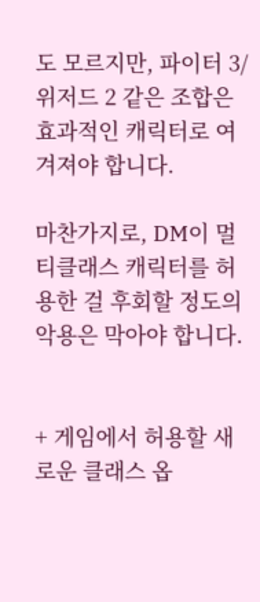도 모르지만, 파이터 3/위저드 2 같은 조합은 효과적인 캐릭터로 여겨져야 합니다.

마찬가지로, DM이 멀티클래스 캐릭터를 허용한 걸 후회할 정도의 악용은 막아야 합니다.


+ 게임에서 허용할 새로운 클래스 옵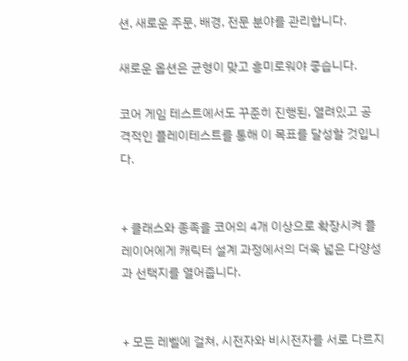션, 새로운 주문, 배경, 전문 분야를 관리합니다.

새로운 옵션은 균형이 맞고 흥미로워야 좋습니다.

코어 게임 테스트에서도 꾸준히 진행된, 열려있고 공격적인 플레이테스트를 통해 이 목표를 달성할 것입니다.


+ 클래스와 종족을 코어의 4개 이상으로 확장시켜 플레이어에게 캐릭터 설계 과정에서의 더욱 넓은 다양성과 선택지를 열어줍니다.


+ 모든 레벨에 걸쳐, 시전자와 비시전자를 서로 다르지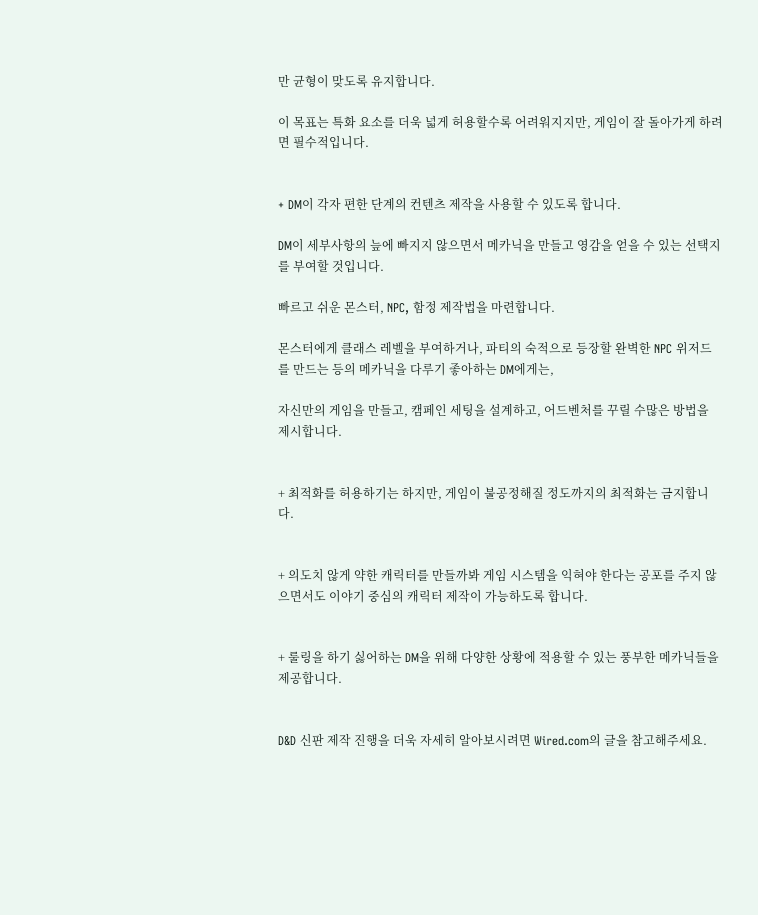만 균형이 맞도록 유지합니다.

이 목표는 특화 요소를 더욱 넓게 허용할수록 어려워지지만, 게임이 잘 돌아가게 하려면 필수적입니다.


+ DM이 각자 편한 단계의 컨텐츠 제작을 사용할 수 있도록 합니다.

DM이 세부사항의 늪에 빠지지 않으면서 메카닉을 만들고 영감을 얻을 수 있는 선택지를 부여할 것입니다.

빠르고 쉬운 몬스터, NPC, 함정 제작법을 마련합니다.

몬스터에게 클래스 레벨을 부여하거나, 파티의 숙적으로 등장할 완벽한 NPC 위저드를 만드는 등의 메카닉을 다루기 좋아하는 DM에게는,

자신만의 게임을 만들고, 캠페인 세팅을 설계하고, 어드벤처를 꾸릴 수많은 방법을 제시합니다.


+ 최적화를 허용하기는 하지만, 게임이 불공정해질 정도까지의 최적화는 금지합니다.


+ 의도치 않게 약한 캐릭터를 만들까봐 게임 시스템을 익혀야 한다는 공포를 주지 않으면서도 이야기 중심의 캐릭터 제작이 가능하도록 합니다.


+ 룰링을 하기 싫어하는 DM을 위해 다양한 상황에 적용할 수 있는 풍부한 메카닉들을 제공합니다.


D&D 신판 제작 진행을 더욱 자세히 알아보시려면 Wired.com의 글을 참고해주세요.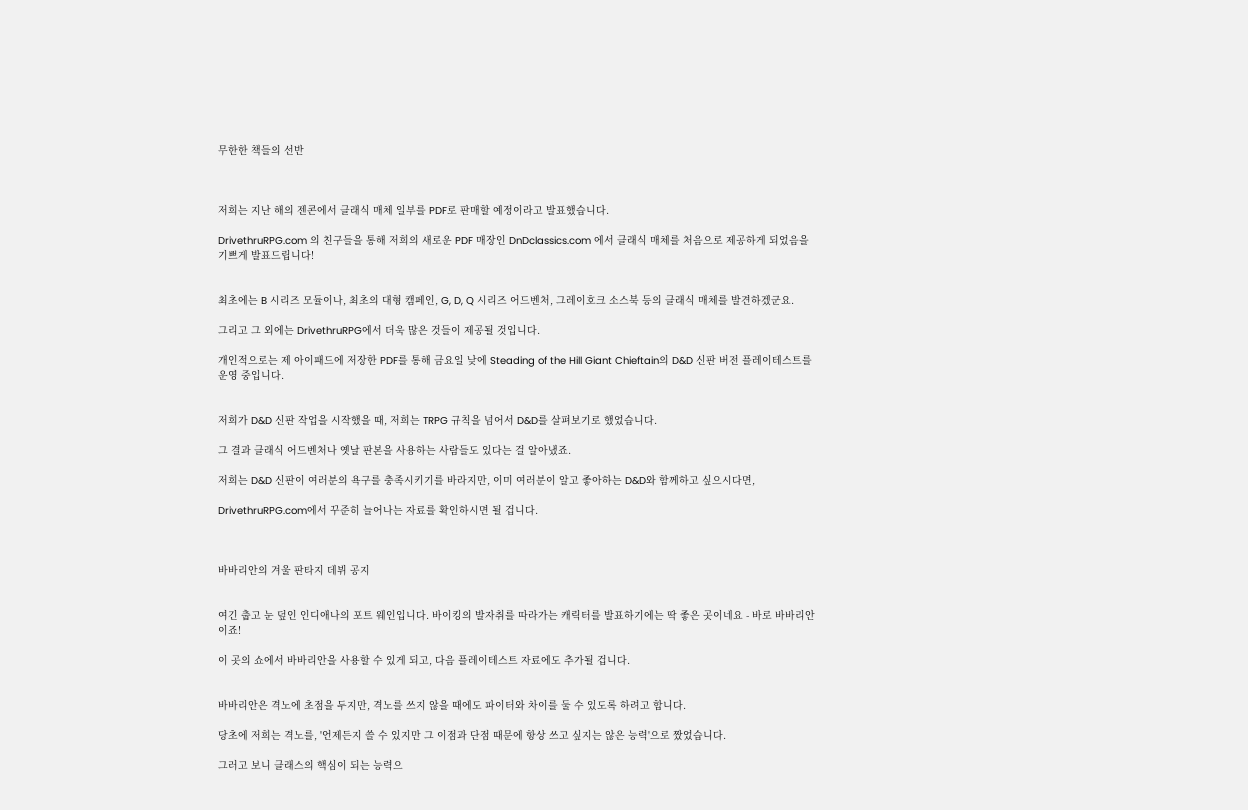무한한 책들의 선반



저희는 지난 해의 젠콘에서 클래식 매체 일부를 PDF로 판매할 예정이라고 발표했습니다.

DrivethruRPG.com 의 친구들을 통해 저희의 새로운 PDF 매장인 DnDclassics.com 에서 클래식 매체를 처음으로 제공하게 되었음을 기쁘게 발표드립니다!


최초에는 B 시리즈 모듈이나, 최초의 대형 캠페인, G, D, Q 시리즈 어드벤처, 그레이호크 소스북 등의 클래식 매체를 발견하겠군요.

그리고 그 외에는 DrivethruRPG에서 더욱 많은 것들이 제공될 것입니다.

개인적으로는 제 아이패드에 저장한 PDF를 통해 금요일 낮에 Steading of the Hill Giant Chieftain의 D&D 신판 버전 플레이테스트를 운영 중입니다.


저희가 D&D 신판 작업을 시작했을 때, 저희는 TRPG 규칙을 넘어서 D&D를 살펴보기로 했었습니다.

그 결과 클래식 어드벤처나 옛날 판본을 사용하는 사람들도 있다는 걸 알아냈죠.

저희는 D&D 신판이 여러분의 욕구를 충족시키기를 바라지만, 이미 여러분이 알고 좋아하는 D&D와 함께하고 싶으시다면,

DrivethruRPG.com에서 꾸준히 늘어나는 자료를 확인하시면 될 겁니다.



바바리안의 겨울 판타지 데뷔 공지


여긴 춥고 눈 덮인 인디애나의 포트 웨인입니다. 바이킹의 발자취를 따라가는 캐릭터를 발표하기에는 딱 좋은 곳이네요 - 바로 바바리안이죠!

이 곳의 쇼에서 바바리안을 사용할 수 있게 되고, 다음 플레이테스트 자료에도 추가될 겁니다.


바바리안은 격노에 초점을 두지만, 격노를 쓰지 않을 때에도 파이터와 차이를 둘 수 있도록 하려고 합니다.

당초에 저희는 격노를, '언제든지 쓸 수 있지만 그 이점과 단점 때문에 항상 쓰고 싶지는 않은 능력'으로 짰었습니다.

그러고 보니 클래스의 핵심이 되는 능력으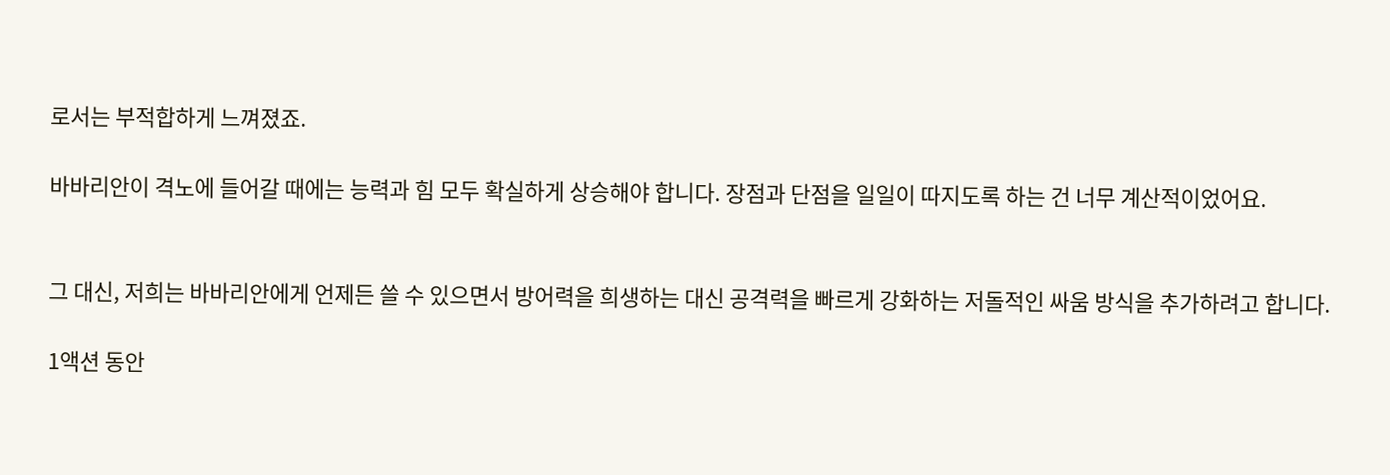로서는 부적합하게 느껴졌죠.

바바리안이 격노에 들어갈 때에는 능력과 힘 모두 확실하게 상승해야 합니다. 장점과 단점을 일일이 따지도록 하는 건 너무 계산적이었어요.


그 대신, 저희는 바바리안에게 언제든 쓸 수 있으면서 방어력을 희생하는 대신 공격력을 빠르게 강화하는 저돌적인 싸움 방식을 추가하려고 합니다.

1액션 동안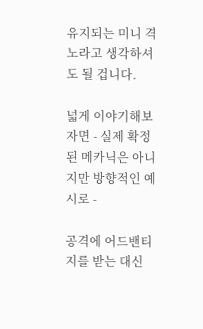유지되는 미니 격노라고 생각하셔도 될 겁니다.

넓게 이야기해보자면 - 실제 확정된 메카닉은 아니지만 방향적인 예시로 -

공격에 어드밴티지를 받는 대신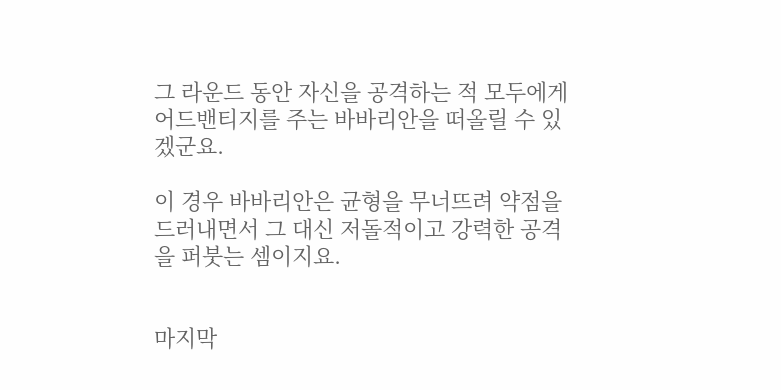그 라운드 동안 자신을 공격하는 적 모두에게 어드밴티지를 주는 바바리안을 떠올릴 수 있겠군요.

이 경우 바바리안은 균형을 무너뜨려 약점을 드러내면서 그 대신 저돌적이고 강력한 공격을 퍼붓는 셈이지요.


마지막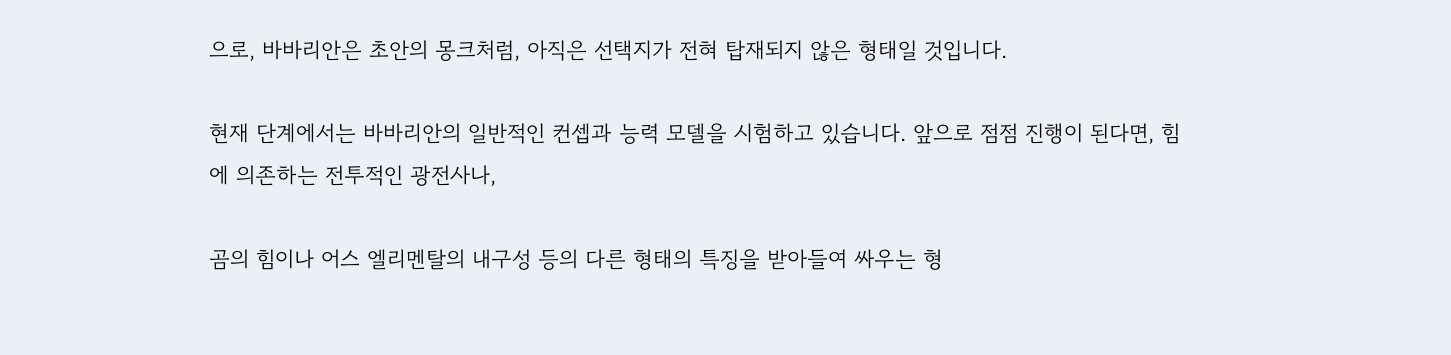으로, 바바리안은 초안의 몽크처럼, 아직은 선택지가 전혀 탑재되지 않은 형태일 것입니다.

현재 단계에서는 바바리안의 일반적인 컨셉과 능력 모델을 시험하고 있습니다. 앞으로 점점 진행이 된다면, 힘에 의존하는 전투적인 광전사나,

곰의 힘이나 어스 엘리멘탈의 내구성 등의 다른 형태의 특징을 받아들여 싸우는 형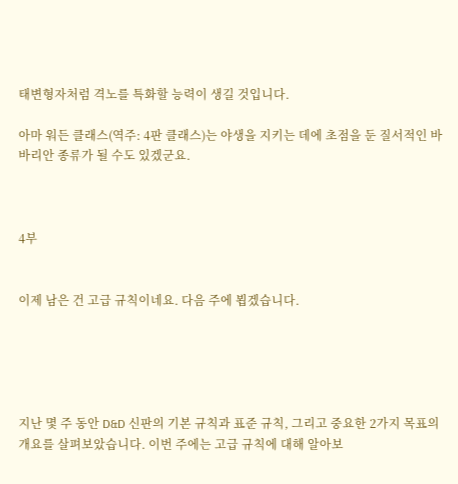태변형자처럼 격노를 특화할 능력이 생길 것입니다.

아마 워든 클래스(역주: 4판 클래스)는 야생을 지키는 데에 초점을 둔 질서적인 바바리안 종류가 될 수도 있겠군요.



4부


이제 남은 건 고급 규칙이네요. 다음 주에 뵙겠습니다.





지난 몇 주 동안 D&D 신판의 기본 규칙과 표준 규칙, 그리고 중요한 2가지 목표의 개요를 살펴보았습니다. 이번 주에는 고급 규칙에 대해 알아보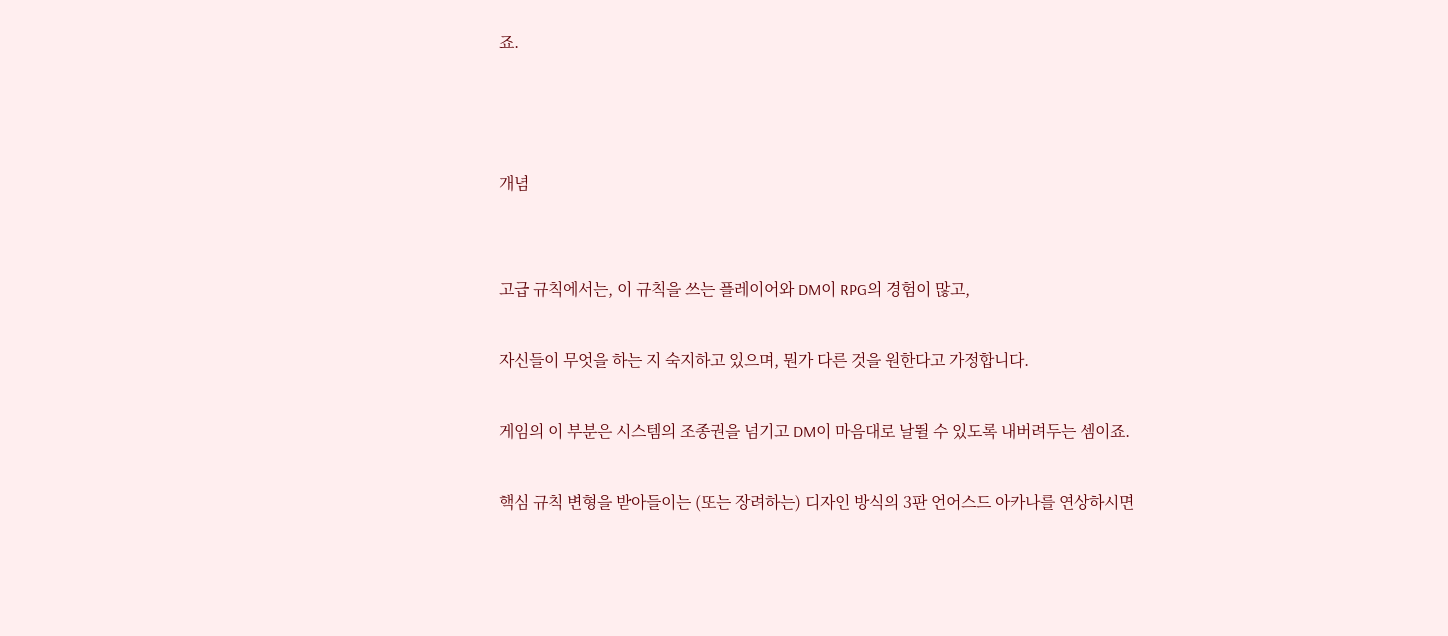죠.



개념


고급 규칙에서는, 이 규칙을 쓰는 플레이어와 DM이 RPG의 경험이 많고,

자신들이 무엇을 하는 지 숙지하고 있으며, 뭔가 다른 것을 원한다고 가정합니다.

게임의 이 부분은 시스템의 조종권을 넘기고 DM이 마음대로 날뛸 수 있도록 내버려두는 셈이죠.

핵심 규칙 변형을 받아들이는 (또는 장려하는) 디자인 방식의 3판 언어스드 아카나를 연상하시면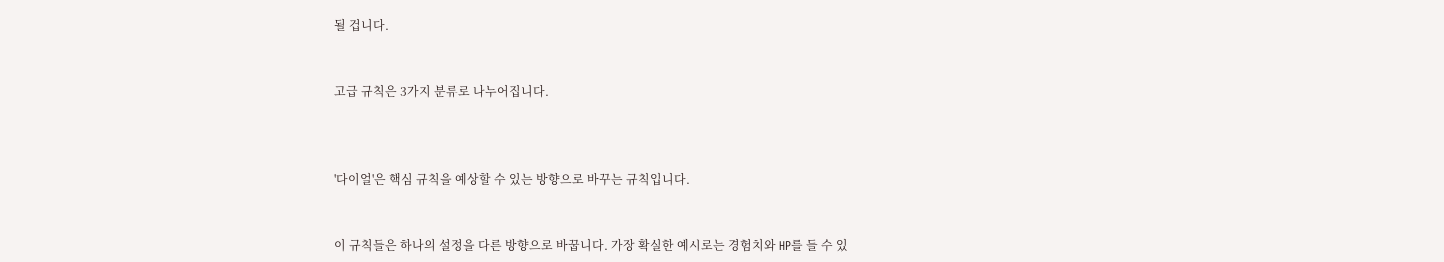될 겁니다.


고급 규칙은 3가지 분류로 나누어집니다.



'다이얼'은 핵심 규칙을 예상할 수 있는 방향으로 바꾸는 규칙입니다.


이 규칙들은 하나의 설정을 다른 방향으로 바꿉니다. 가장 확실한 예시로는 경험치와 HP를 들 수 있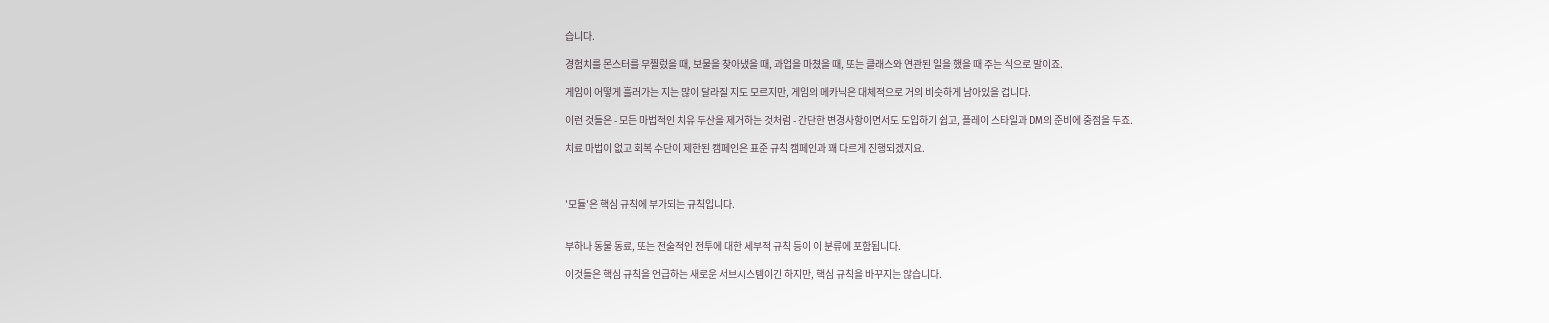습니다.

경험치를 몬스터를 무찔렀을 때, 보물을 찾아냈을 때, 과업을 마쳤을 때, 또는 클래스와 연관된 일을 했을 때 주는 식으로 말이죠.

게임이 어떻게 흘러가는 지는 많이 달라질 지도 모르지만, 게임의 메카닉은 대체적으로 거의 비슷하게 남아있을 겁니다.

이런 것들은 - 모든 마법적인 치유 두산을 제거하는 것처럼 - 간단한 변경사항이면서도 도입하기 쉽고, 플레이 스타일과 DM의 준비에 중점을 두죠.

치료 마법이 없고 회복 수단이 제한된 캠페인은 표준 규칙 캠페인과 꽤 다르게 진행되겠지요.



'모듈'은 핵심 규칙에 부가되는 규칙입니다.


부하나 동물 동료, 또는 전술적인 전투에 대한 세부적 규칙 등이 이 분류에 포함됩니다.

이것들은 핵심 규칙을 언급하는 새로운 서브시스템이긴 하지만, 핵심 규칙을 바꾸지는 않습니다.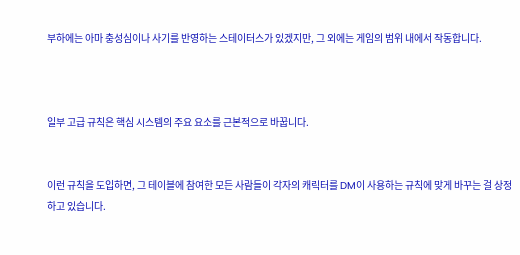부하에는 아마 충성심이나 사기를 반영하는 스테이터스가 있겠지만, 그 외에는 게임의 범위 내에서 작동합니다.



일부 고급 규칙은 핵심 시스템의 주요 요소를 근본적으로 바꿉니다.


이런 규칙을 도입하면, 그 테이블에 참여한 모든 사람들이 각자의 캐릭터를 DM이 사용하는 규칙에 맞게 바꾸는 걸 상정하고 있습니다.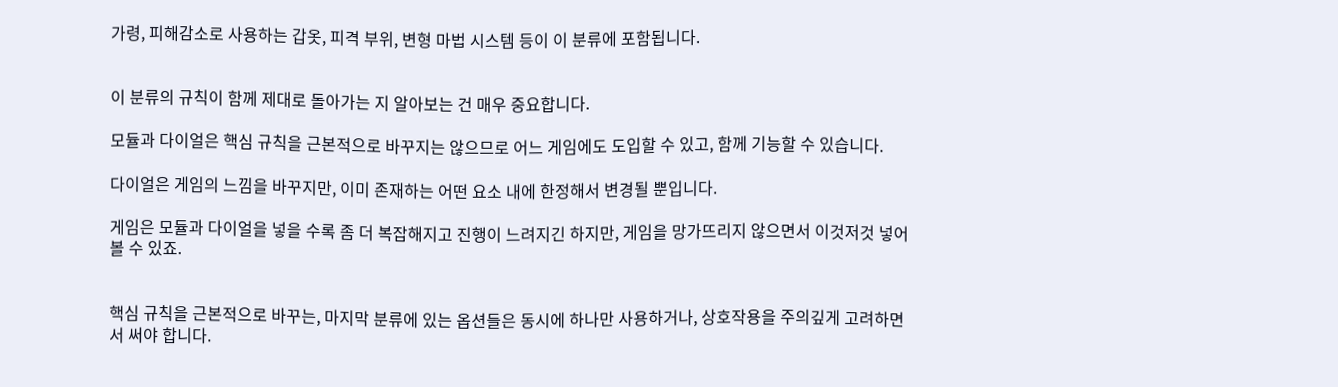가령, 피해감소로 사용하는 갑옷, 피격 부위, 변형 마법 시스템 등이 이 분류에 포함됩니다.


이 분류의 규칙이 함께 제대로 돌아가는 지 알아보는 건 매우 중요합니다.

모듈과 다이얼은 핵심 규칙을 근본적으로 바꾸지는 않으므로 어느 게임에도 도입할 수 있고, 함께 기능할 수 있습니다.

다이얼은 게임의 느낌을 바꾸지만, 이미 존재하는 어떤 요소 내에 한정해서 변경될 뿐입니다.

게임은 모듈과 다이얼을 넣을 수록 좀 더 복잡해지고 진행이 느려지긴 하지만, 게임을 망가뜨리지 않으면서 이것저것 넣어볼 수 있죠.


핵심 규칙을 근본적으로 바꾸는, 마지막 분류에 있는 옵션들은 동시에 하나만 사용하거나, 상호작용을 주의깊게 고려하면서 써야 합니다.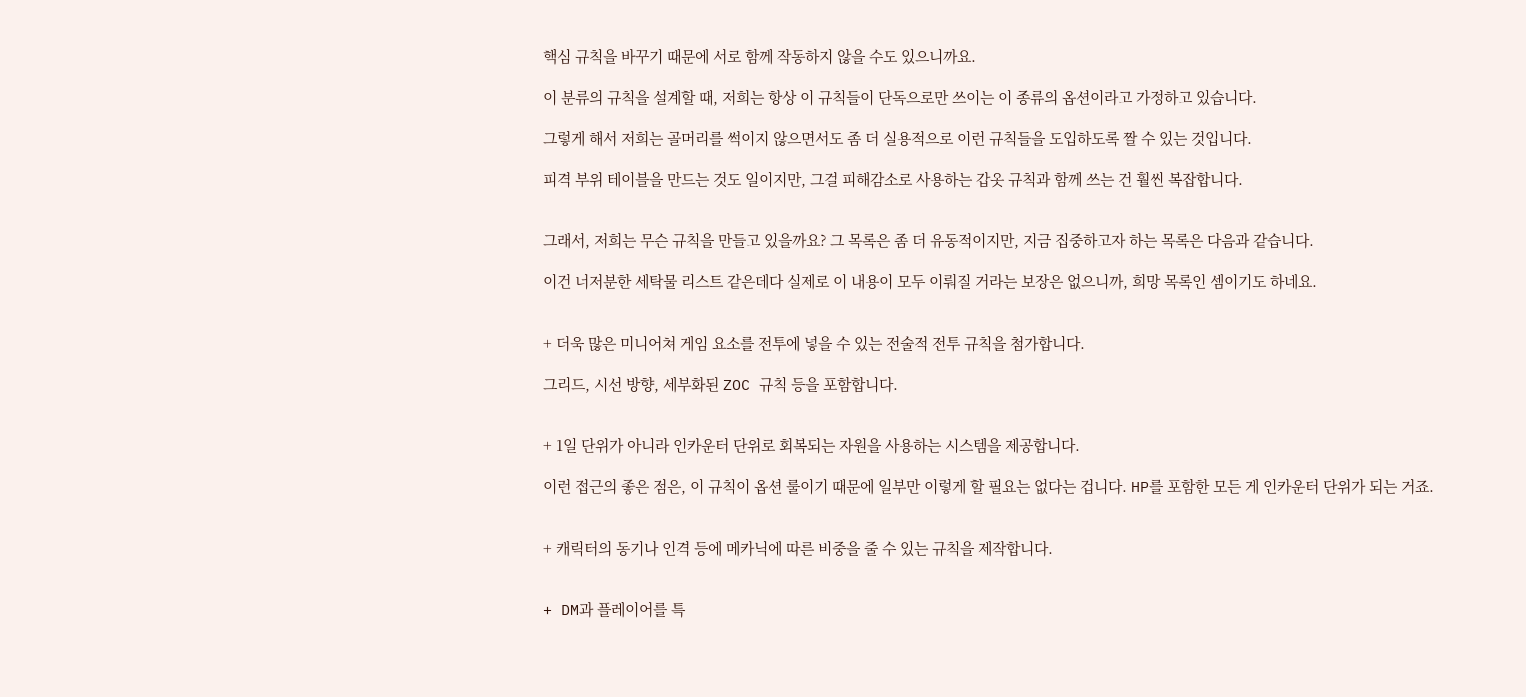핵심 규칙을 바꾸기 때문에 서로 함께 작동하지 않을 수도 있으니까요.

이 분류의 규칙을 설계할 때, 저희는 항상 이 규칙들이 단독으로만 쓰이는 이 종류의 옵션이라고 가정하고 있습니다.

그렇게 해서 저희는 골머리를 썩이지 않으면서도 좀 더 실용적으로 이런 규칙들을 도입하도록 짤 수 있는 것입니다.

피격 부위 테이블을 만드는 것도 일이지만, 그걸 피해감소로 사용하는 갑옷 규칙과 함께 쓰는 건 훨씬 복잡합니다.


그래서, 저희는 무슨 규칙을 만들고 있을까요? 그 목록은 좀 더 유동적이지만, 지금 집중하고자 하는 목록은 다음과 같습니다.

이건 너저분한 세탁물 리스트 같은데다 실제로 이 내용이 모두 이뤄질 거라는 보장은 없으니까, 희망 목록인 셈이기도 하네요.


+ 더욱 많은 미니어쳐 게임 요소를 전투에 넣을 수 있는 전술적 전투 규칙을 첨가합니다.

그리드, 시선 방향, 세부화된 ZOC 규칙 등을 포함합니다.


+ 1일 단위가 아니라 인카운터 단위로 회복되는 자원을 사용하는 시스템을 제공합니다.

이런 접근의 좋은 점은, 이 규칙이 옵션 룰이기 때문에 일부만 이렇게 할 필요는 없다는 겁니다. HP를 포함한 모든 게 인카운터 단위가 되는 거죠.


+ 캐릭터의 동기나 인격 등에 메카닉에 따른 비중을 줄 수 있는 규칙을 제작합니다.


+ DM과 플레이어를 특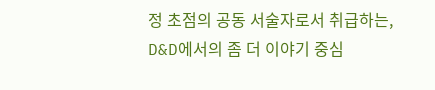정 초점의 공동 서술자로서 취급하는, D&D에서의 좀 더 이야기 중심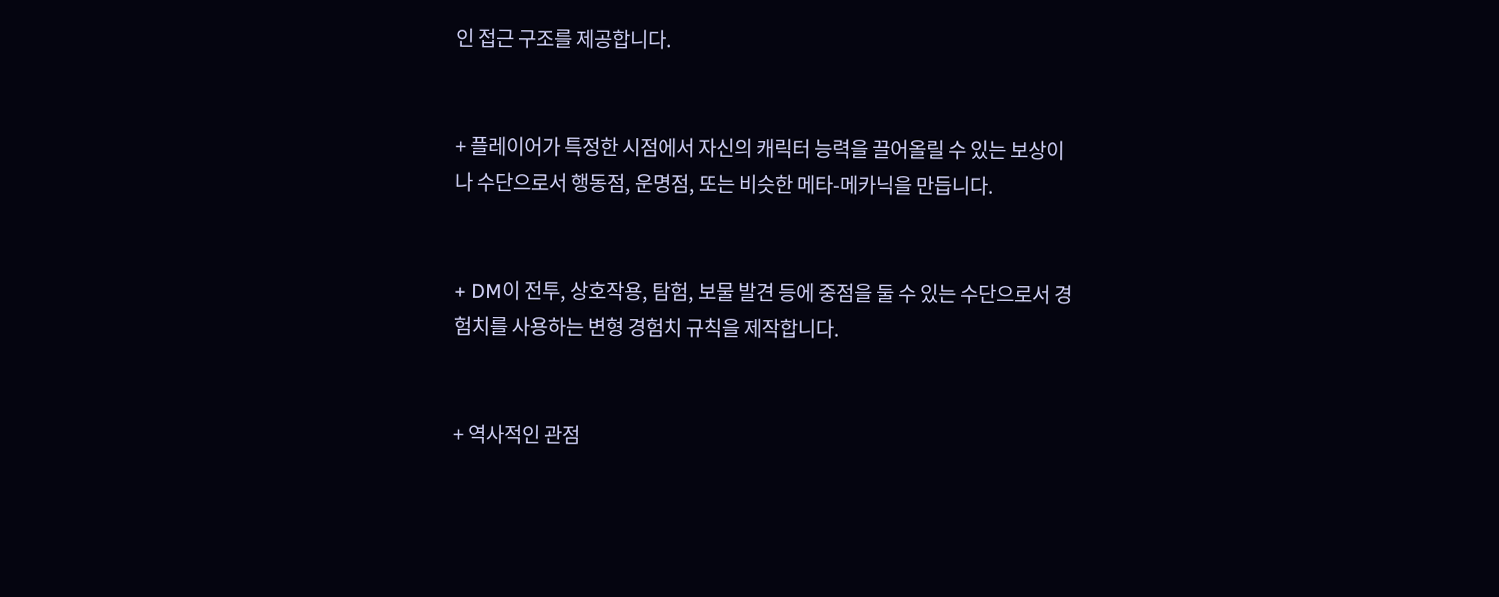인 접근 구조를 제공합니다.


+ 플레이어가 특정한 시점에서 자신의 캐릭터 능력을 끌어올릴 수 있는 보상이나 수단으로서 행동점, 운명점, 또는 비슷한 메타-메카닉을 만듭니다.


+ DM이 전투, 상호작용, 탐험, 보물 발견 등에 중점을 둘 수 있는 수단으로서 경험치를 사용하는 변형 경험치 규칙을 제작합니다.


+ 역사적인 관점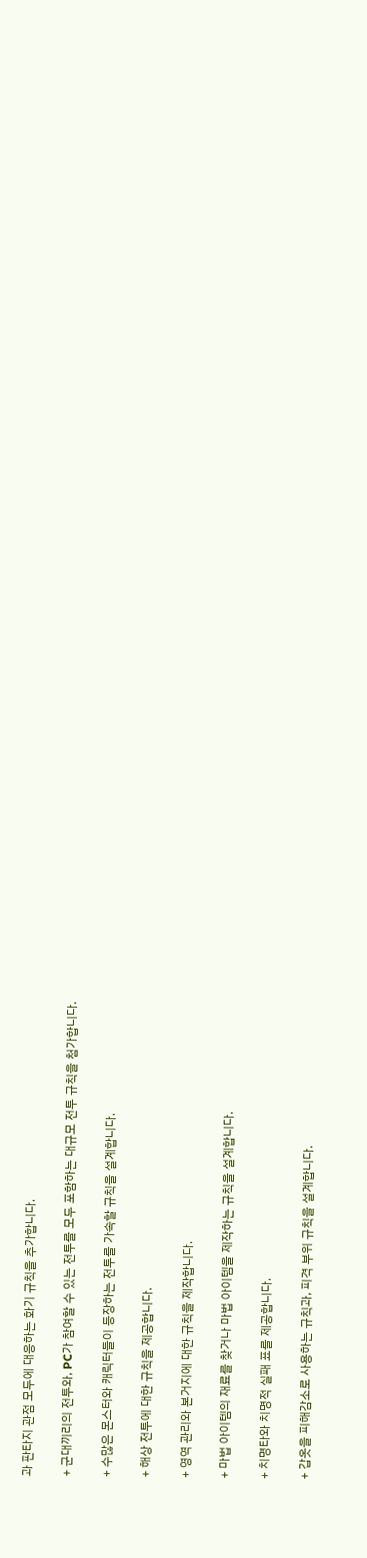과 판타지 관점 모두에 대응하는 화기 규칙을 추가합니다.


+ 군대끼리의 전투와, PC가 참여할 수 있는 전투를 모두 포함하는 대규모 전투 규칙을 첨가합니다.


+ 수많은 몬스터와 캐릭터들이 등장하는 전투를 가속할 규칙을 설계합니다.


+ 해상 전투에 대한 규칙을 제공합니다.


+ 영역 관리와 본거지에 대한 규칙을 제작합니다.


+ 마법 아이템의 재료를 찾거나 마법 아이템을 제작하는 규칙을 설계합니다.


+ 치명타와 치명적 실패 표를 제공합니다.


+ 갑옷을 피해감소로 사용하는 규칙과, 피격 부위 규칙을 설계합니다.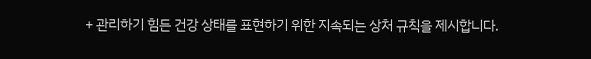+ 관리하기 힘든 건강 상태를 표현하기 위한 지속되는 상처 규칙을 제시합니다.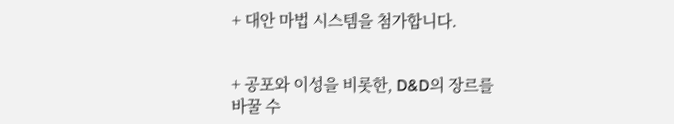+ 대안 마법 시스템을 첨가합니다.


+ 공포와 이성을 비롯한, D&D의 장르를 바꿀 수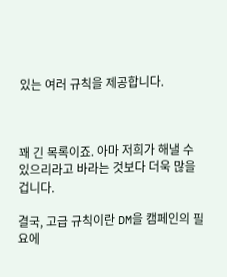있는 여러 규칙을 제공합니다.



꽤 긴 목록이죠. 아마 저희가 해낼 수 있으리라고 바라는 것보다 더욱 많을 겁니다.

결국, 고급 규칙이란 DM을 캠페인의 필요에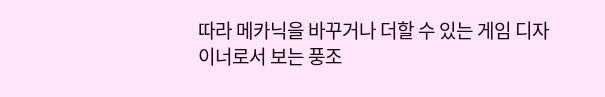따라 메카닉을 바꾸거나 더할 수 있는 게임 디자이너로서 보는 풍조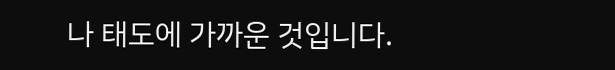나 태도에 가까운 것입니다.